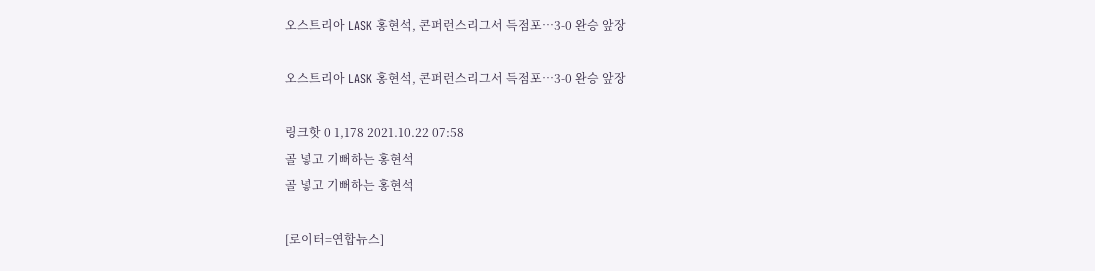오스트리아 LASK 홍현석, 콘퍼런스리그서 득점포…3-0 완승 앞장

오스트리아 LASK 홍현석, 콘퍼런스리그서 득점포…3-0 완승 앞장

링크핫 0 1,178 2021.10.22 07:58
골 넣고 기뻐하는 홍현석
골 넣고 기뻐하는 홍현석

[로이터=연합뉴스]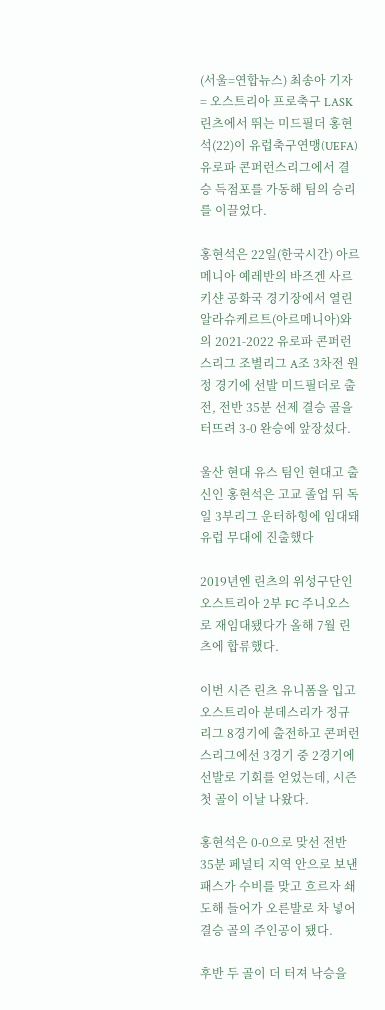(서울=연합뉴스) 최송아 기자 = 오스트리아 프로축구 LASK 린츠에서 뛰는 미드필더 홍현석(22)이 유럽축구연맹(UEFA) 유로파 콘퍼런스리그에서 결승 득점포를 가동해 팀의 승리를 이끌었다.

홍현석은 22일(한국시간) 아르메니아 예레반의 바즈겐 사르키샨 공화국 경기장에서 열린 알라슈케르트(아르메니아)와의 2021-2022 유로파 콘퍼런스리그 조별리그 A조 3차전 원정 경기에 선발 미드필더로 출전, 전반 35분 선제 결승 골을 터뜨려 3-0 완승에 앞장섰다.

울산 현대 유스 팀인 현대고 출신인 홍현석은 고교 졸업 뒤 독일 3부리그 운터하힝에 임대돼 유럽 무대에 진출했다

2019년엔 린츠의 위성구단인 오스트리아 2부 FC 주니오스로 재임대됐다가 올해 7월 린츠에 합류했다.

이번 시즌 린츠 유니폼을 입고 오스트리아 분데스리가 정규리그 8경기에 출전하고 콘퍼런스리그에선 3경기 중 2경기에 선발로 기회를 얻었는데, 시즌 첫 골이 이날 나왔다.

홍현석은 0-0으로 맞선 전반 35분 페널티 지역 안으로 보낸 패스가 수비를 맞고 흐르자 쇄도해 들어가 오른발로 차 넣어 결승 골의 주인공이 됐다.

후반 두 골이 더 터져 낙승을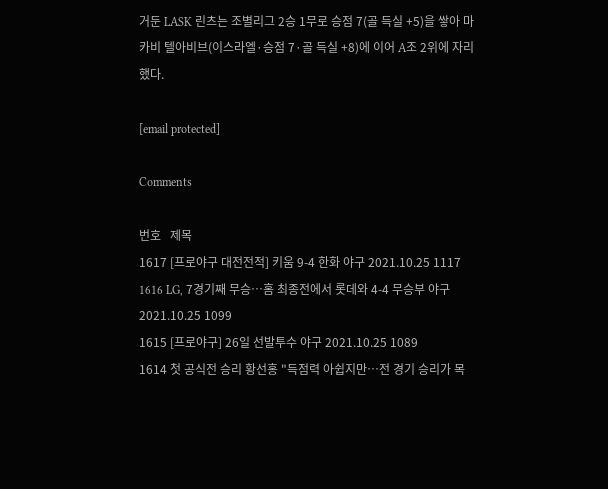거둔 LASK 린츠는 조별리그 2승 1무로 승점 7(골 득실 +5)을 쌓아 마카비 텔아비브(이스라엘·승점 7·골 득실 +8)에 이어 A조 2위에 자리했다.

[email protected]

Comments

번호   제목
1617 [프로야구 대전전적] 키움 9-4 한화 야구 2021.10.25 1117
1616 LG, 7경기째 무승…홈 최종전에서 롯데와 4-4 무승부 야구 2021.10.25 1099
1615 [프로야구] 26일 선발투수 야구 2021.10.25 1089
1614 첫 공식전 승리 황선홍 "득점력 아쉽지만…전 경기 승리가 목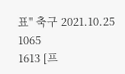표" 축구 2021.10.25 1065
1613 [프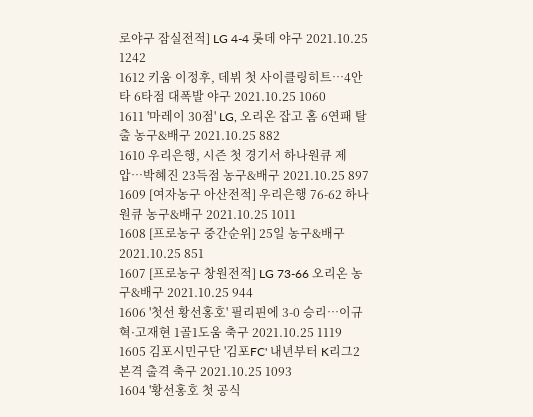로야구 잠실전적] LG 4-4 롯데 야구 2021.10.25 1242
1612 키움 이정후, 데뷔 첫 사이클링히트…4안타 6타점 대폭발 야구 2021.10.25 1060
1611 '마레이 30점' LG, 오리온 잡고 홈 6연패 탈출 농구&배구 2021.10.25 882
1610 우리은행, 시즌 첫 경기서 하나원큐 제압…박혜진 23득점 농구&배구 2021.10.25 897
1609 [여자농구 아산전적] 우리은행 76-62 하나원큐 농구&배구 2021.10.25 1011
1608 [프로농구 중간순위] 25일 농구&배구 2021.10.25 851
1607 [프로농구 창원전적] LG 73-66 오리온 농구&배구 2021.10.25 944
1606 '첫선 황선홍호' 필리핀에 3-0 승리…이규혁·고재현 1골1도움 축구 2021.10.25 1119
1605 김포시민구단 '김포FC' 내년부터 K리그2 본격 출격 축구 2021.10.25 1093
1604 '황선홍호 첫 공식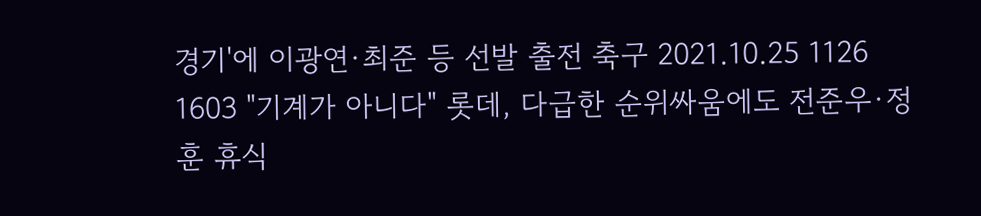경기'에 이광연·최준 등 선발 출전 축구 2021.10.25 1126
1603 "기계가 아니다" 롯데, 다급한 순위싸움에도 전준우·정훈 휴식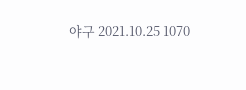야구 2021.10.25 1070